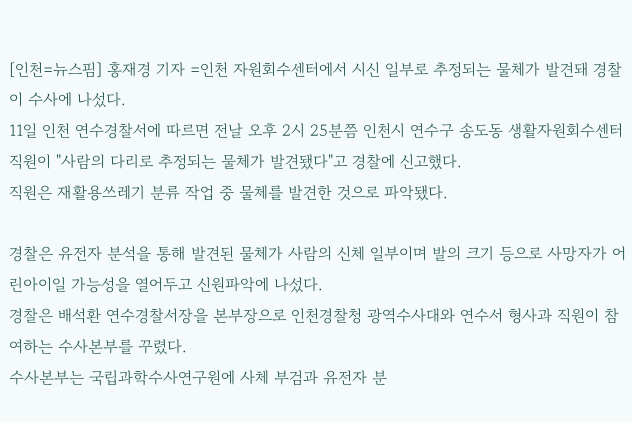[인천=뉴스핌] 홍재경 기자 =인천 자원회수센터에서 시신 일부로 추정되는 물체가 발견돼 경찰이 수사에 나섰다.
11일 인천 연수경찰서에 따르면 전날 오후 2시 25분쯤 인천시 연수구 송도동 생활자원회수센터 직원이 "사람의 다리로 추정되는 물체가 발견됐다"고 경찰에 신고했다.
직원은 재활용쓰레기 분류 작업 중 물체를 발견한 것으로 파악됐다.

경찰은 유전자 분석을 통해 발견된 물체가 사람의 신체 일부이며 발의 크기 등으로 사망자가 어린아이일 가능성을 열어두고 신원파악에 나섰다.
경찰은 배석환 연수경찰서장을 본부장으로 인천경찰청 광역수사대와 연수서 형사과 직원이 참여하는 수사본부를 꾸렸다.
수사본부는 국립과학수사연구원에 사체 부검과 유전자 분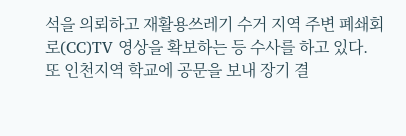석을 의뢰하고 재활용쓰레기 수거 지역 주변 폐쇄회로(CC)TV 영상을 확보하는 등 수사를 하고 있다.
또 인천지역 학교에 공문을 보내 장기 결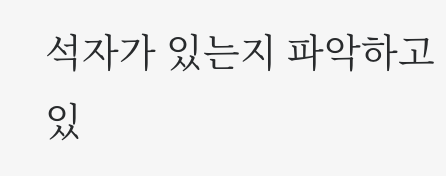석자가 있는지 파악하고 있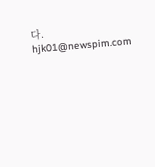다.
hjk01@newspim.com